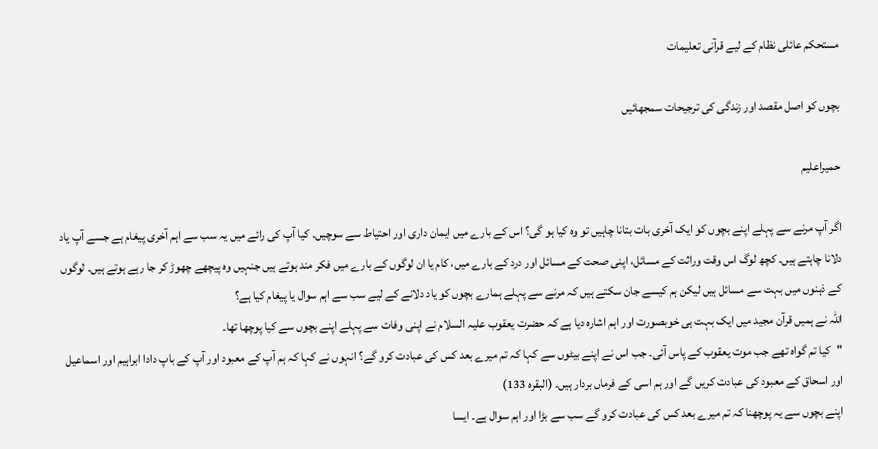مستحکم عائلی نظام کے لیے قرآنی تعلیمات

بچوں کو اصل مقصد اور زندگی کی ترجیحات سمجھائیں

حمیراعلیم

اگر آپ مرنے سے پہلے اپنے بچوں کو ایک آخری بات بتانا چاہیں تو وہ کیا ہو گی؟ اس کے بارے میں ایمان داری اور احتیاط سے سوچیں۔ کیا آپ کی رائے میں یہ سب سے اہم آخری پیغام ہے جسے آپ یاد دلانا چاہتے ہیں۔ کچھ لوگ اس وقت وراثت کے مسائل، اپنی صحت کے مسائل اور درد کے بارے میں، کام یا ان لوگوں کے بارے میں فکر مند ہوتے ہیں جنہیں وہ پیچھے چھوڑ کر جا رہے ہوتے ہیں۔ لوگوں کے ذہنوں میں بہت سے مسائل ہیں لیکن ہم کیسے جان سکتے ہیں کہ مرنے سے پہلے ہمارے بچوں کو یاد دلانے کے لیے سب سے اہم سوال یا پیغام کیا ہے؟
اللہ نے ہمیں قرآن مجید میں ایک بہت ہی خوبصورت اور اہم اشارہ دیا ہے کہ حضرت یعقوب علیہ السلام نے اپنی وفات سے پہلے اپنے بچوں سے کیا پوچھا تھا۔
"کیا تم گواہ تھے جب موت یعقوب کے پاس آئی۔ جب اس نے اپنے بیٹوں سے کہا کہ تم میرے بعد کس کی عبادت کرو گے؟ انہوں نے کہا کہ ہم آپ کے معبود اور آپ کے باپ دادا ابراہیم اور اسماعیل اور اسحاق کے معبود کی عبادت کریں گے اور ہم اسی کے فرماں بردار ہیں۔ (البقرہ 133)
اپنے بچوں سے یہ پوچھنا کہ تم میرے بعد کس کی عبادت کرو گے سب سے بڑا اور اہم سوال ہے۔ ایسا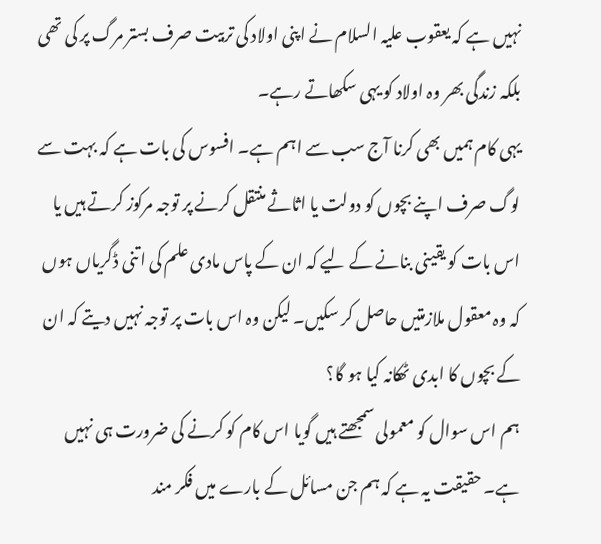نہیں ہے کہ یعقوب علیہ السلام نے اپنی اولاد کی تربیت صرف بستر مرگ پر کی تھی بلکہ زندگی بھر وہ اولاد کو یہی سکھاتے رہے۔
یہی کام ہمیں بھی کرنا آج سب سے اہم ہے۔ افسوس کی بات ہے کہ بہت سے لوگ صرف اپنے بچوں کو دولت یا اثاثے منتقل کرنے پر توجہ مرکوز کرتے ہیں یا اس بات کو یقینی بنانے کے لیے کہ ان کے پاس مادی علم کی اتنی ڈگریاں ہوں کہ وہ معقول ملازمتیں حاصل کر سکیں۔ لیکن وہ اس بات پر توجہ نہیں دیتے کہ ان کے بچوں کا ابدی ٹھکانہ کیا ہو گا؟
ہم اس سوال کو معمولی سمجھتے ہیں گویا اس کام کو کرنے کی ضرورت ہی نہیں ہے۔ حقیقت یہ ہے کہ ہم جن مسائل کے بارے میں فکر مند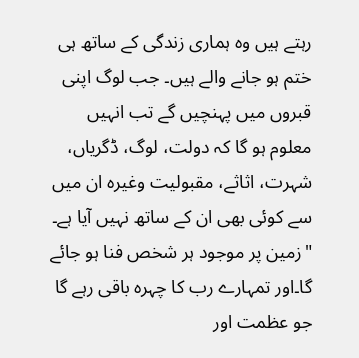رہتے ہیں وہ ہماری زندگی کے ساتھ ہی ختم ہو جانے والے ہیں۔ جب لوگ اپنی قبروں میں پہنچیں گے تب انہیں معلوم ہو گا کہ دولت، لوگ، ڈگریاں، شہرت، اثاثے، مقبولیت وغیرہ ان میں سے کوئی بھی ان کے ساتھ نہیں آیا ہے۔
"زمین پر موجود ہر شخص فنا ہو جائے گا۔اور تمہارے رب کا چہرہ باقی رہے گا جو عظمت اور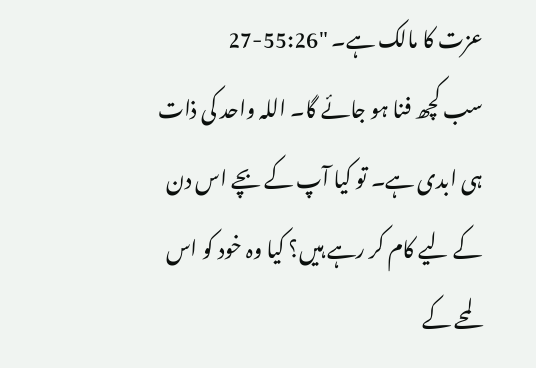عزت کا مالک ہے۔ "55:26-27
سب کچھ فنا ہو جائے گا۔ اللہ واحد کی ذات ہی ابدی ہے۔ تو کیا آپ کے بچے اس دن کے لیے کام کر رہے ہیں؟ کیا وہ خود کو اس لمحے کے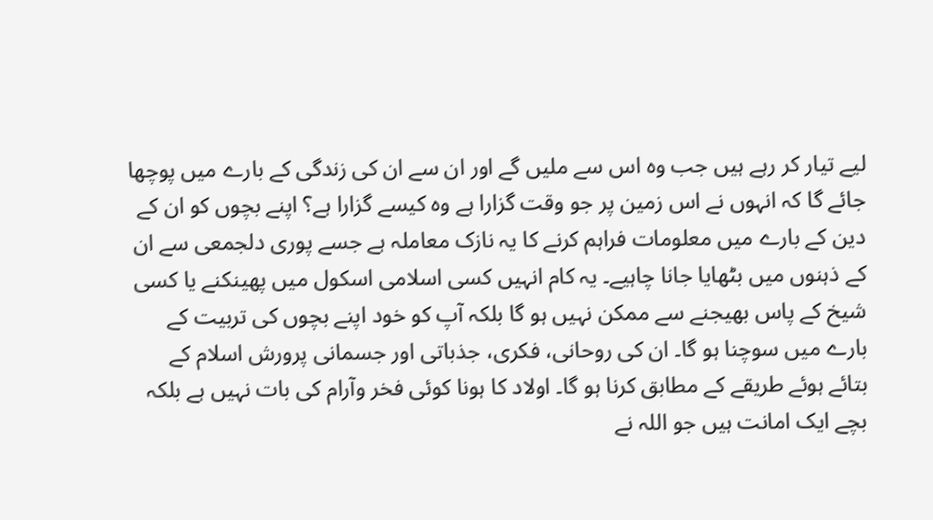لیے تیار کر رہے ہیں جب وہ اس سے ملیں گے اور ان سے ان کی زندگی کے بارے میں پوچھا جائے گا کہ انہوں نے اس زمین پر جو وقت گزارا ہے وہ کیسے گزارا ہے؟ اپنے بچوں کو ان کے دین کے بارے میں معلومات فراہم کرنے کا یہ نازک معاملہ ہے جسے پوری دلجمعی سے ان کے ذہنوں میں بٹھایا جانا چاہیے۔ یہ کام انہیں کسی اسلامی اسکول میں پھینکنے یا کسی شیخ کے پاس بھیجنے سے ممکن نہیں ہو گا بلکہ آپ کو خود اپنے بچوں کی تربیت کے بارے میں سوچنا ہو گا۔ ان کی روحانی، فکری، جذباتی اور جسمانی پرورش اسلام کے بتائے ہوئے طریقے کے مطابق کرنا ہو گا۔ اولاد کا ہونا کوئی فخر وآرام کی بات نہیں ہے بلکہ بچے ایک امانت ہیں جو اللہ نے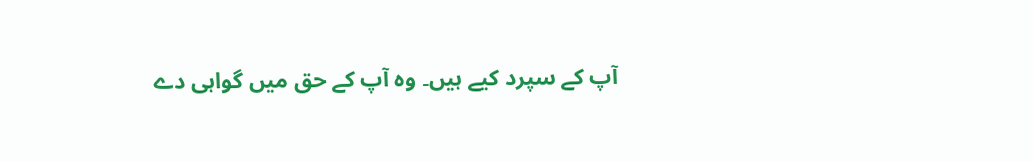آپ کے سپرد کیے ہیں۔ وہ آپ کے حق میں گواہی دے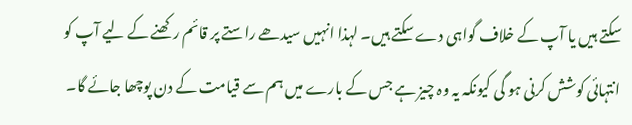سکتے ہیں یا آپ کے خلاف گواہی دے سکتے ہیں۔ لہذا انہیں سیدھے راستے پر قائم رکھنے کے لیے آپ کو انتہائی کوشش کرنی ہو گی کیونکہ یہ وہ چیز ہے جس کے بارے میں ہم سے قیامت کے دن پوچھا جائے گا۔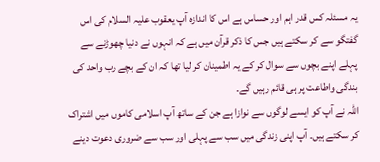یہ مسئلہ کس قدر اہم اور حساس ہے اس کا اندازہ آپ یعقوب علیہ السلام کی اس گفتگو سے کر سکتے ہیں جس کا ذکر قرآن میں ہے کہ انہوں نے دنیا چھوڑنے سے پہلے اپنے بچوں سے سوال کر کے یہ اطمینان کر لیا تھا کہ ان کے بچے رب واحد کی بندگی واطاعت پر ہی قائم رہیں گے۔
اللہ نے آپ کو ایسے لوگوں سے نوازا ہے جن کے ساتھ آپ اسلامی کاموں میں اشتراک کر سکتے ہیں۔ آپ اپنی زندگی میں سب سے پہلی اور سب سے ضروری دعوت دینے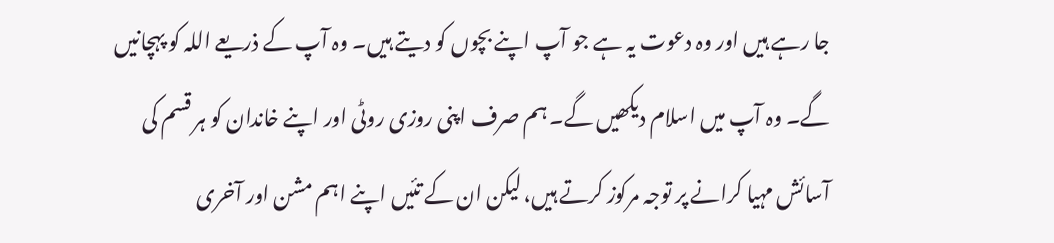جا رہے ہیں اور وہ دعوت یہ ہے جو آپ اپنے بچوں کو دیتے ہیں۔ وہ آپ کے ذریعے اللہ کو پہچانیں گے۔ وہ آپ میں اسلام دیکھیں گے۔ ہم صرف اپنی روزی روٹی اور اپنے خاندان کو ہر قسم کی آسائش مہیا کرانے پر توجہ مرکوز کرتے ہیں، لیکن ان کے تئیں اپنے اہم مشن اور آخری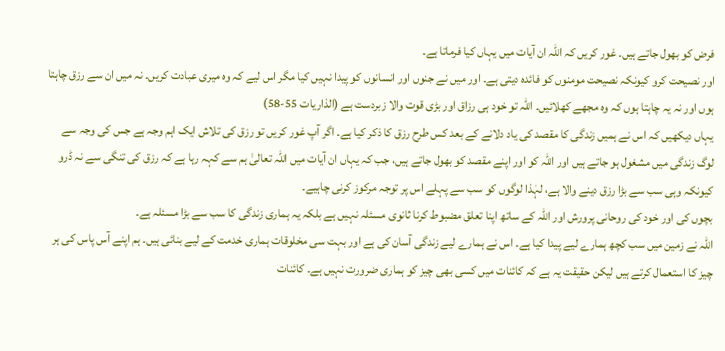فرض کو بھول جاتے ہیں۔ غور کریں کہ اللہ ان آیات میں یہاں کیا فرماتا ہے۔
اور نصیحت کرو کیونکہ نصیحت مومنوں کو فائدہ دیتی ہے۔ اور میں نے جنوں اور انسانوں کو پیدا نہیں کیا مگر اس لیے کہ وہ میری عبادت کریں۔ نہ میں ان سے رزق چاہتا ہوں اور نہ یہ چاہتا ہوں کہ وہ مجھے کھلائیں۔ اللہ تو خود ہی رزاق اور بڑی قوت والا زبردست ہے (الذاریات 55-58)
یہاں دیکھیں کہ اس نے ہمیں زندگی کا مقصد کی یاد دلانے کے بعد کس طرح رزق کا ذکر کیا ہے۔ اگر آپ غور کریں تو رزق کی تلاش ایک اہم وجہ ہے جس کی وجہ سے لوگ زندگی میں مشغول ہو جاتے ہیں اور اللہ کو اور اپنے مقصد کو بھول جاتے ہیں، جب کہ یہاں ان آیات میں اللہ تعالیٰ ہم سے کہہ رہا ہے کہ رزق کی تنگی سے نہ ڈرو کیونکہ وہی سب سے بڑا رزق دینے والا ہے، لہٰذا لوگوں کو سب سے پہلے اس پر توجہ مرکوز کرنی چاہیے۔
بچوں کی اور خود کی روحانی پرورش اور اللہ کے ساتھ اپنا تعلق مضبوط کرنا ثانوی مسئلہ نہیں ہے بلکہ یہ ہماری زندگی کا سب سے بڑا مسئلہ ہے۔
اللہ نے زمین میں سب کچھ ہمارے لیے پیدا کیا ہے۔ اس نے ہمارے لیے زندگی آسان کی ہے اور بہت سی مخلوقات ہماری خدمت کے لیے بنائی ہیں۔ ہم اپنے آس پاس کی ہر چیز کا استعمال کرتے ہیں لیکن حقیقت یہ ہے کہ کائنات میں کسی بھی چیز کو ہماری ضرورت نہیں ہے۔ کائنات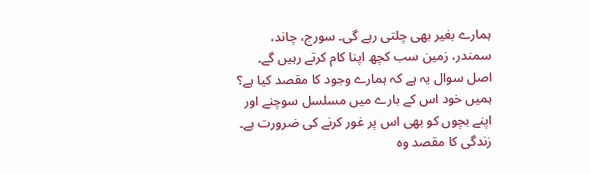ہمارے بغیر بھی چلتی رہے گی۔ سورج، چاند، سمندر، زمین سب کچھ اپنا کام کرتے رہیں گے۔ اصل سوال یہ ہے کہ ہمارے وجود کا مقصد کیا ہے؟
ہمیں خود اس کے بارے میں مسلسل سوچنے اور اپنے بچوں کو بھی اس پر غور کرنے کی ضرورت ہے۔ زندگی کا مقصد وہ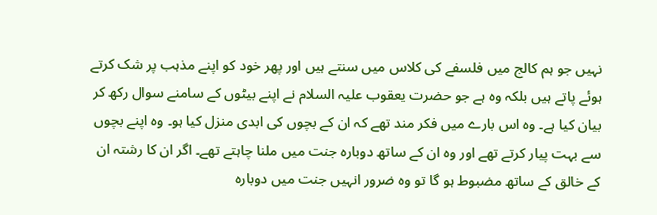نہیں جو ہم کالج میں فلسفے کی کلاس میں سنتے ہیں اور پھر خود کو اپنے مذہب پر شک کرتے ہوئے پاتے ہیں بلکہ وہ ہے جو حضرت یعقوب علیہ السلام نے اپنے بیٹوں کے سامنے سوال رکھ کر بیان کیا ہے۔ وہ اس بارے میں فکر مند تھے کہ ان کے بچوں کی ابدی منزل کیا ہو۔ وہ اپنے بچوں سے بہت پیار کرتے تھے اور وہ ان کے ساتھ دوبارہ جنت میں ملنا چاہتے تھے۔ اگر ان کا رشتہ ان کے خالق کے ساتھ مضبوط ہو گا تو وہ ضرور انہیں جنت میں دوبارہ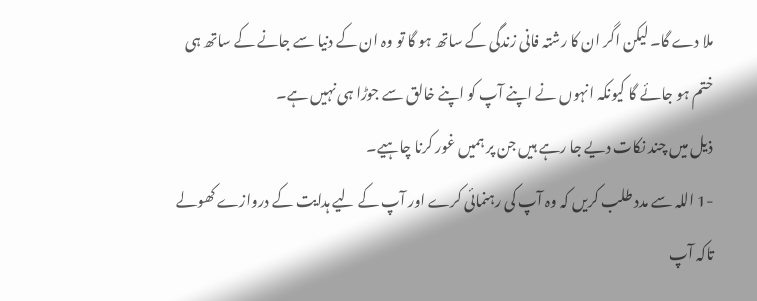ملا دے گا۔ لیکن اگر ان کا رشتہ فانی زندگی کے ساتھ ہو گا تو وہ ان کے دنیا سے جانے کے ساتھ ہی ختم ہو جائے گا کیونکہ انہوں نے اپنے آپ کو اپنے خالق سے جوڑا ہی نہیں ہے۔
ذیل میں چند نکات دیے جا رہے ہیں جن پر ہمیں غور کرنا چاہیے۔
-1 اللہ سے مدد طلب کریں کہ وہ آپ کی رہنمائی کرے اور آپ کے لیے ہدایت کے دروازے کھولے تاکہ آپ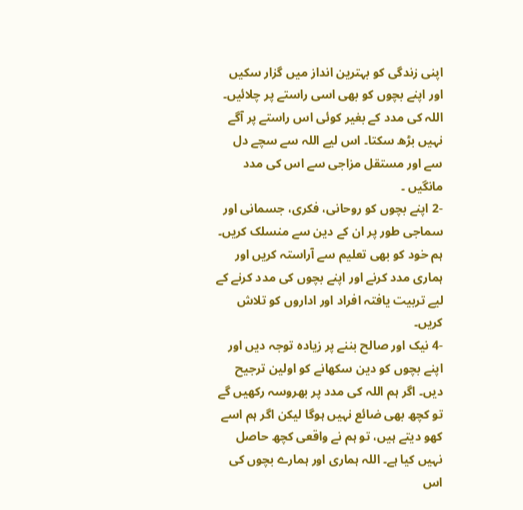اپنی زندگی کو بہترین انداز میں گزار سکیں اور اپنے بچوں کو بھی اسی راستے پر چلائیں۔ اللہ کی مدد کے بغیر کوئی اس راستے پر آگے نہیں بڑھ سکتا۔ اس لیے اللہ سے سچے دل سے اور مستقل مزاجی سے اس کی مدد مانگیں ۔
-2 اپنے بچوں کو روحانی، فکری، جسمانی اور سماجی طور پر ان کے دین سے منسلک کریں۔ ہم خود کو بھی تعلیم سے آراستہ کریں اور ہماری مدد کرنے اور اپنے بچوں کی مدد کرنے کے لیے تربیت یافتہ افراد اور اداروں کو تلاش کریں۔
-4 نیک اور صالح بننے پر زیادہ توجہ دیں اور اپنے بچوں کو دین سکھانے کو اولین ترجیح دیں۔ اگر ہم اللہ کی مدد پر بھروسہ رکھیں گے تو کچھ بھی ضائع نہیں ہوگا لیکن اگر ہم اسے کھو دیتے ہیں، تو ہم نے واقعی کچھ حاصل نہیں کیا ہے۔ اللہ ہماری اور ہمارے بچوں کی اس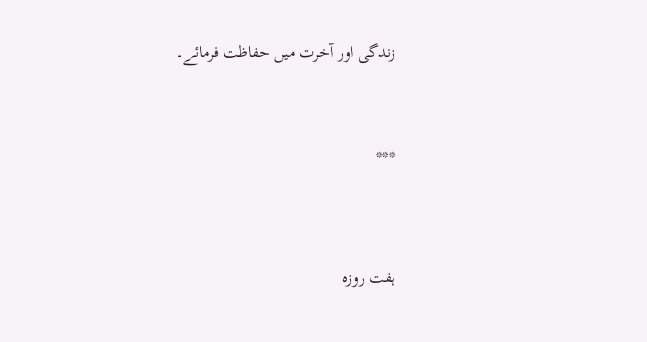زندگی اور آخرت میں حفاظت فرمائے۔



***




ہفت روزہ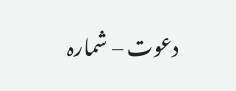دعوت – شمارہ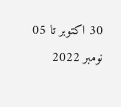30 اکتوبر تا 05 نومبر 2022